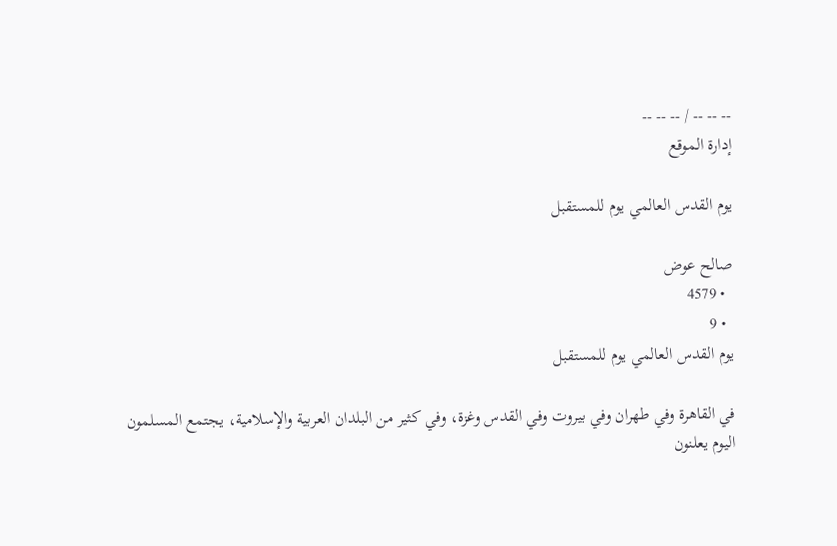-- -- -- / -- -- --
إدارة الموقع

يوم القدس العالمي يوم للمستقبل

صالح عوض
  • 4579
  • 9
يوم القدس العالمي يوم للمستقبل

في القاهرة وفي طهران وفي بيروت وفي القدس وغزة، وفي كثير من البلدان العربية والإسلامية، يجتمع المسلمون اليوم يعلنون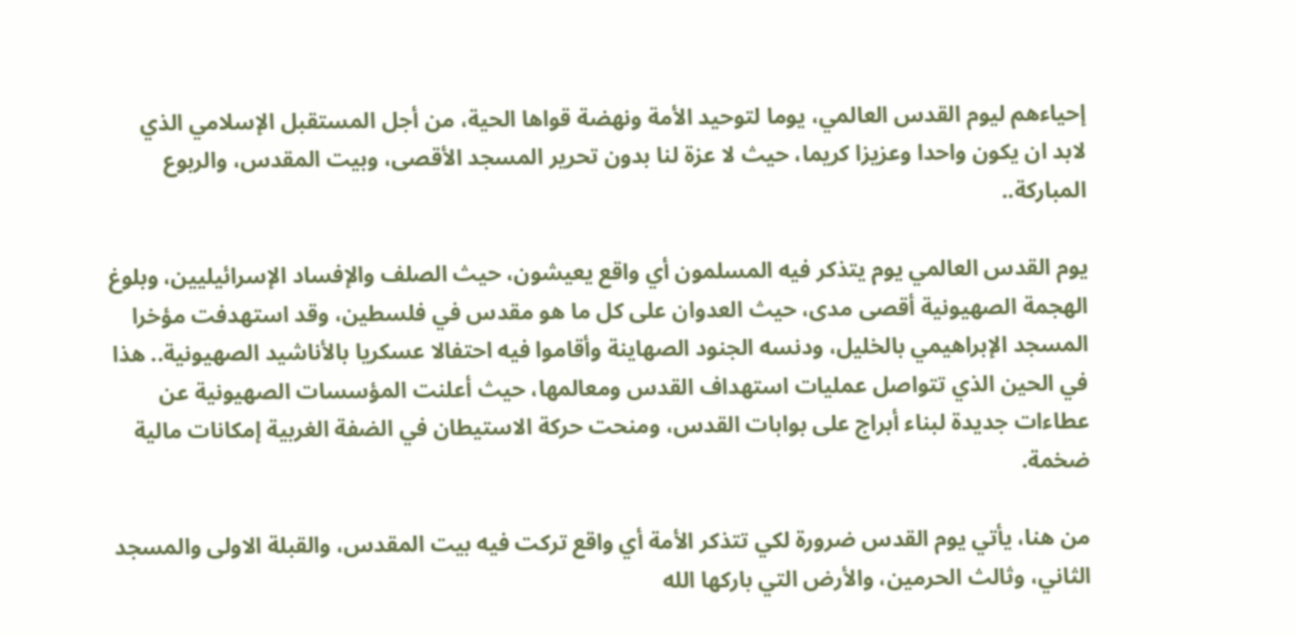إحياءهم ليوم القدس العالمي، يوما لتوحيد الأمة ونهضة قواها الحية، من أجل المستقبل الإسلامي الذي لابد ان يكون واحدا وعزيزا كريما، حيث لا عزة لنا بدون تحرير المسجد الأقصى، وبيت المقدس، والربوع المباركة..

يوم القدس العالمي يوم يتذكر فيه المسلمون أي واقع يعيشون، حيث الصلف والإفساد الإسرائيليين، وبلوغ الهجمة الصهيونية أقصى مدى، حيث العدوان على كل ما هو مقدس في فلسطين، وقد استهدفت مؤخرا المسجد الإبراهيمي بالخليل، ودنسه الجنود الصهاينة وأقاموا فيه احتفالا عسكريا بالأناشيد الصهيونية.. هذا في الحين الذي تتواصل عمليات استهداف القدس ومعالمها، حيث أعلنت المؤسسات الصهيونية عن عطاءات جديدة لبناء أبراج على بوابات القدس، ومنحت حركة الاستيطان في الضفة الغربية إمكانات مالية ضخمة.

من هنا، يأتي يوم القدس ضرورة لكي تتذكر الأمة أي واقع تركت فيه بيت المقدس، والقبلة الاولى والمسجد الثاني، وثالث الحرمين، والأرض التي باركها الله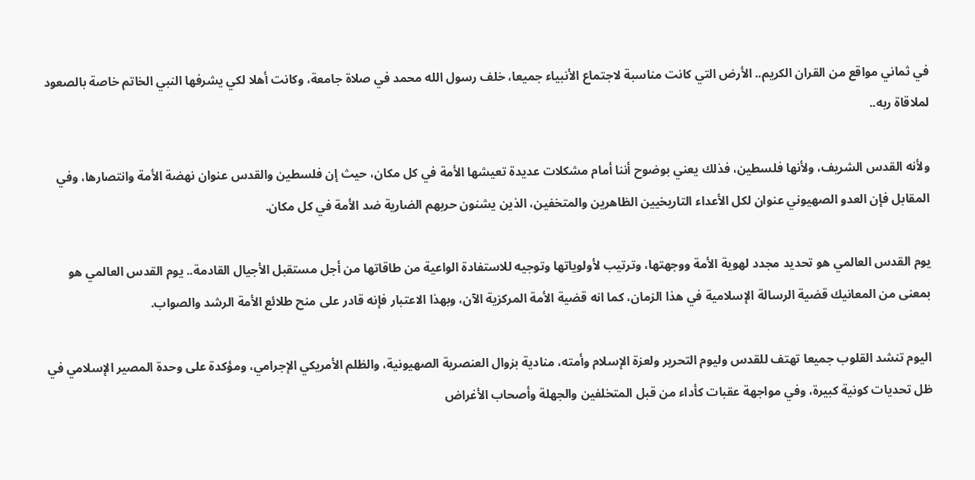في ثماني مواقع من القران الكريم.. الأرض التي كانت مناسبة لاجتماع الأنبياء جميعا، خلف رسول الله محمد في صلاة جامعة، وكانت أهلا لكي يشرفها النبي الخاتم خاصة بالصعود لملاقاة ربه..

ولأنه القدس الشريف، ولأنها فلسطين، فذلك يعني بوضوح أننا أمام مشكلات عديدة تعيشها الأمة في كل مكان، حيث إن فلسطين والقدس عنوان نهضة الأمة وانتصارها، وفي المقابل فإن العدو الصهيوني عنوان لكل الأعداء التاريخيين الظاهرين والمتخفين، الذين يشنون حربهم الضارية ضد الأمة في كل مكان.

يوم القدس العالمي هو تحديد مجدد لهوية الأمة ووجهتها، وترتيب لأولوياتها وتوجيه للاستفادة الواعية من طاقاتها من أجل مستقبل الأجيال القادمة.. يوم القدس العالمي هو بمعنى من المعانيك قضية الرسالة الإسلامية في هذا الزمان، كما انه قضية الأمة المركزية الآن، وبهذا الاعتبار فإنه قادر على منح طلائع الأمة الرشد والصواب.

اليوم تنشد القلوب جميعا تهتف للقدس وليوم التحرير ولعزة الإسلام وأمته، منادية بزوال العنصرية الصهيونية، والظلم الأمريكي الإجرامي، ومؤكدة على وحدة المصير الإسلامي في ظل تحديات كونية كبيرة، وفي مواجهة عقبات كأداء من قبل المتخلفين والجهلة وأصحاب الأغراض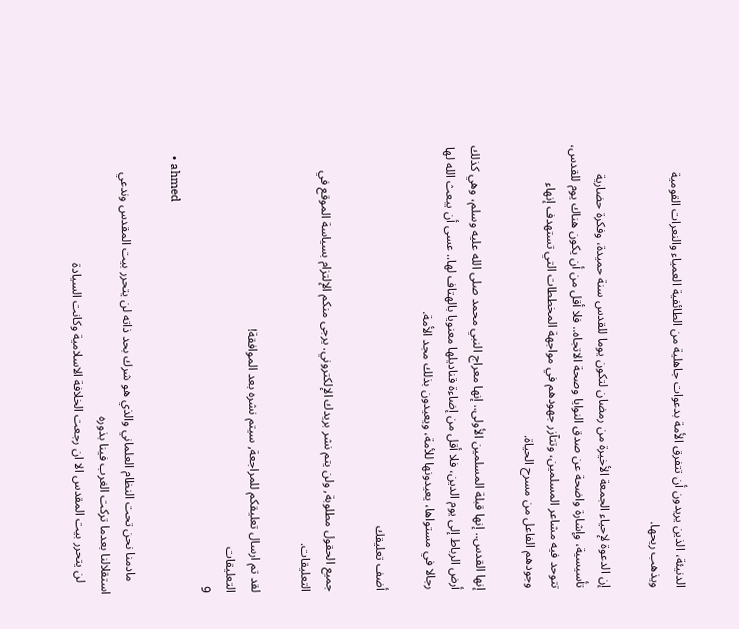الدنيئة، الذين يريدون أن تتفرق الأمة بدعوات جاهلية من الطائفية العمياء والنعرات القومية ويذهب ريحها.

إن الدعوة لإحياء الجمعة الأخيرة من رمضان لتكون يوما للقدس سنة حميدة، وفكرة حضارية تأسيسية، وإشارة واضحة عن صدق النوايا وصحة الاتجاه.. فلا أقل من أن يكون هناك يوم للقدس، تتوحد فيه مشاعر المسلمين، وتتآزر جهودهم في مواجهة المخططات التي تستهدف إنهاء وجودهم الفاعل من مسرح الحياة.

إنها القدس.. إنها قبلة المسلمين الأولى.. إنها معراج النبي محمد صلى الله عليه وسلم، وهي كذلك أرض الرباط إلى يوم الدين، فلا أقل من إضاءة قناديلها معنويا بالهتاف لها.. عسى أن يبعث الله لها رجالا في مستواها، يعيدونها للأمة، ويعيدون بذلك مجد الأمة.

أضف تعليقك

جميع الحقول مطلوبة, ولن يتم نشر بريدك الإلكتروني. يرجى منكم الإلتزام بسياسة الموقع في التعليقات.

لقد تم ارسال تعليقكم للمراجعة, سيتم نشره بعد الموافقة!
التعليقات
9
  • ahmed

    مادمنا نحن تحت النظام العلماني والذي هو شرك بحد ذاته لن يتحرر بيت المقدس وندعي استقلالنا بعدما تركت الغرب فينا بذوره
    لن يتحرر بيت المقدس الا ان رجعت الخلافة الاسلامية وكانت السيادة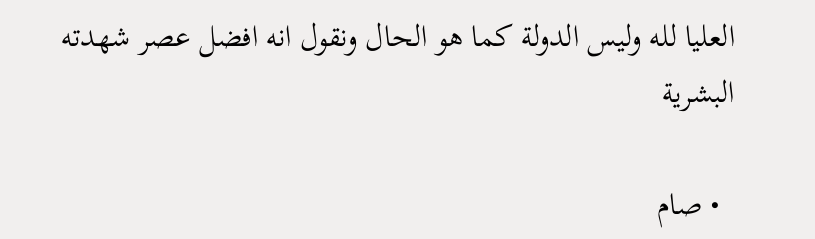العليا لله وليس الدولة كما هو الحال ونقول انه افضل عصر شهدته البشرية

  • صام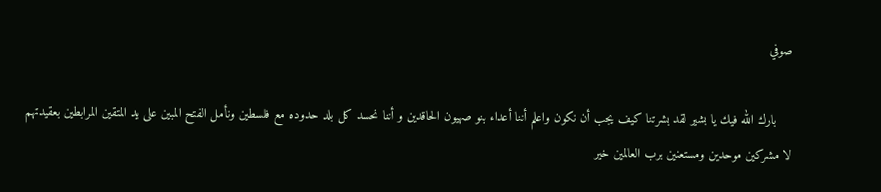صوفي

    بارك الله فيك يا بشير لقد بشرتنا كيف يجب أن نكون واعلم أننا أعداء بنو صهيون الحاقدين و أننا نحسد كل بلد حدوده مع فلسطين ونأمل الفتح المبين على يد المتقين المرابطين بعقيدتهم لا مشركين موحدين ومستعنين برب العالمين خير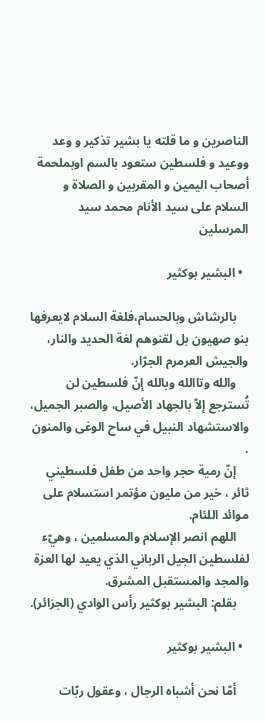الناصرين و ما قلته يا بشير تذكير و وعد ووعيد و فلسطين ستعود بالسم اوبملحمة أصحاب اليمين و المقربين و الصلاة و السلام على سيد الأنام محمد سيد المرسلين

  • البشير بوكثير

    بالرشاش وبالحسام،فلغة السلام لايعرفها بنو صهيون بل لقنوهم لغة الحديد والنار، والجيش العرمرم الجرّار.
    والله وتاالله وبالله إنّ فلسطين لن تُسترجع إلاّ بالجهاد الأصيل، والصبر الجميل، والاستشهاد النبيل في ساح الوغى والمنون .
    إنّ رمية حجر واحد من طفل فلسطيني ثائر ، خير من مليون مؤتمر استسلام على موائد اللئام.
    اللهم انصر الإسلام والمسلمين ، وهيّء لفلسطين الجيل الرباني الذي يعيد لها العزة والمجد والمستقبل المشرق.
    بقلم: البشير بوكثير رأس الوادي (الجزائر).

  • البشير بوكثير

    أمّا نحن أشباه الرجال ، وعقول ربّات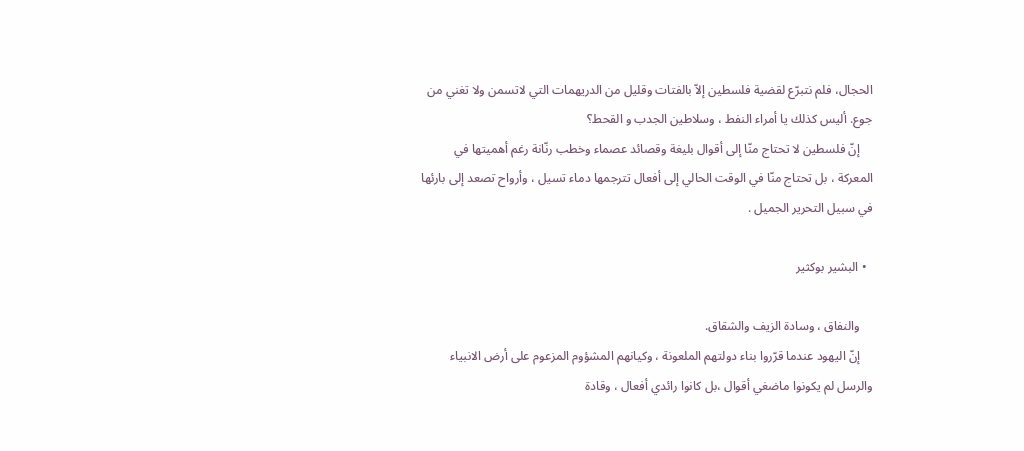الحجال، فلم نتبرّع لقضية فلسطين إلاّ بالفتات وقليل من الدريهمات التي لاتسمن ولا تغني من جوع. أليس كذلك يا أمراء النفط ، وسلاطين الجدب و القحط؟
    إنّ فلسطين لا تحتاج منّا إلى أقوال بليغة وقصائد عصماء وخطب رنّانة رغم أهميتها في المعركة ، بل تحتاج منّا في الوقت الحالي إلى أفعال تترجمها دماء تسيل ، وأرواح تصعد إلى بارئها في سبيل التحرير الجميل .

  • البشير بوكثير

    والنفاق ، وسادة الزيف والشقاق.
    إنّ اليهود عندما قرّروا بناء دولتهم الملعونة ، وكيانهم المشؤوم المزعوم على أرض الانبياء والرسل لم يكونوا ماضغي أقوال ،بل كانوا رائدي أفعال ، وقادة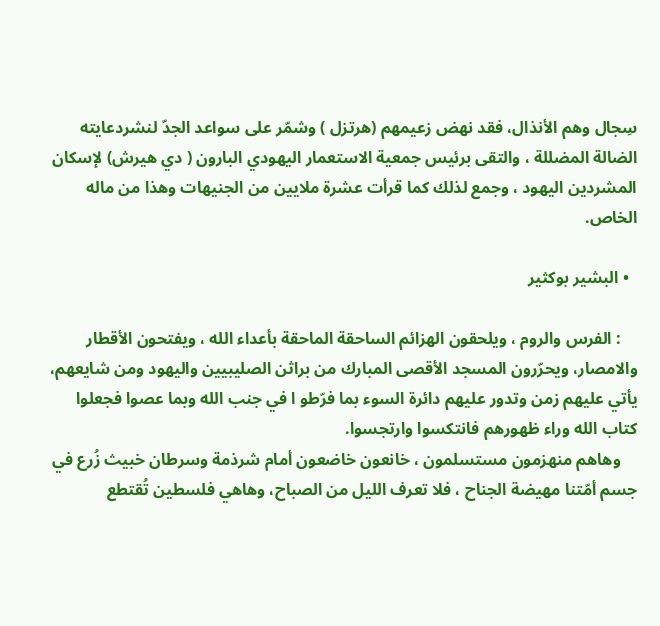سِجال وهم الأنذال، فقد نهض زعيمهم (هرتزل ) وشمّر على سواعد الجدّ لنشردعايته الضالة المضللة ، والتقى برئيس جمعية الاستعمار اليهودي البارون ( دي هيرش) لإسكان المشردين اليهود ، وجمع لذلك كما قرأت عشرة ملايين من الجنيهات وهذا من ماله الخاص.

  • البشير بوكثير

    : الفرس والروم ، ويلحقون الهزائم الساحقة الماحقة بأعداء الله ، ويفتحون الأقطار والامصار، ويحرّرون المسجد الأقصى المبارك من براثن الصليبيين واليهود ومن شايعهم، يأتي عليهم زمن وتدور عليهم دائرة السوء بما فرّطو ا في جنب الله وبما عصوا فجعلوا كتاب الله وراء ظهورهم فانتكسوا وارتجسوا.
    وهاهم منهزمون مستسلمون ، خانعون خاضعون أمام شرذمة وسرطان خبيث زُرع في جسم أمّتنا مهيضة الجناح ، فلا تعرف الليل من الصباح، وهاهي فلسطين تُقتطع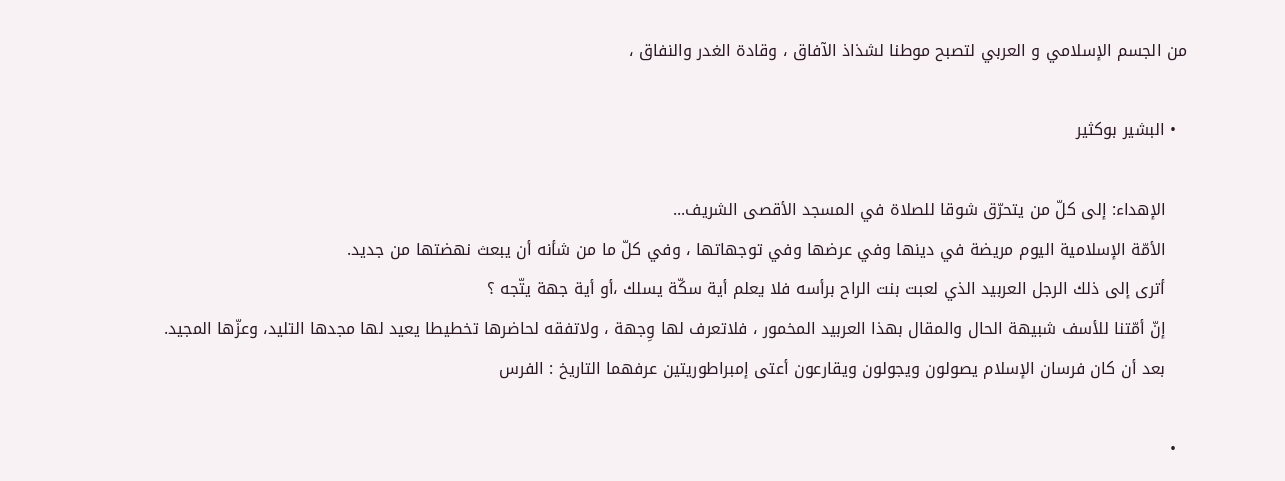من الجسم الإسلامي و العربي لتصبح موطنا لشذاذ الآفاق ، وقادة الغدر والنفاق ،

  • البشير بوكثير

    الإهداء: إلى كلّ من يتحرّق شوقا للصلاة في المسجد الأقصى الشريف...
    الأمّة الإسلامية اليوم مريضة في دينها وفي عرضها وفي توجهاتها ، وفي كلّ ما من شأنه أن يبعث نهضتها من جديد.
    أترى إلى ذلك الرجل العربيد الذي لعبت بنت الراح برأسه فلا يعلم أية سكّة يسلك ،أو أية جهة يتّجه ؟
    إنّ أمّتنا للأسف شبيهة الحال والمقال بهذا العربيد المخمور ، فلاتعرف لها وِجهة ، ولاتفقه لحاضرها تخطيطا يعيد لها مجدها التليد، وعزّها المجيد.
    بعد أن كان فرسان الإسلام يصولون ويجولون ويقارعون أعتى إمبراطوريتين عرفهما التاريخ : الفرس

  •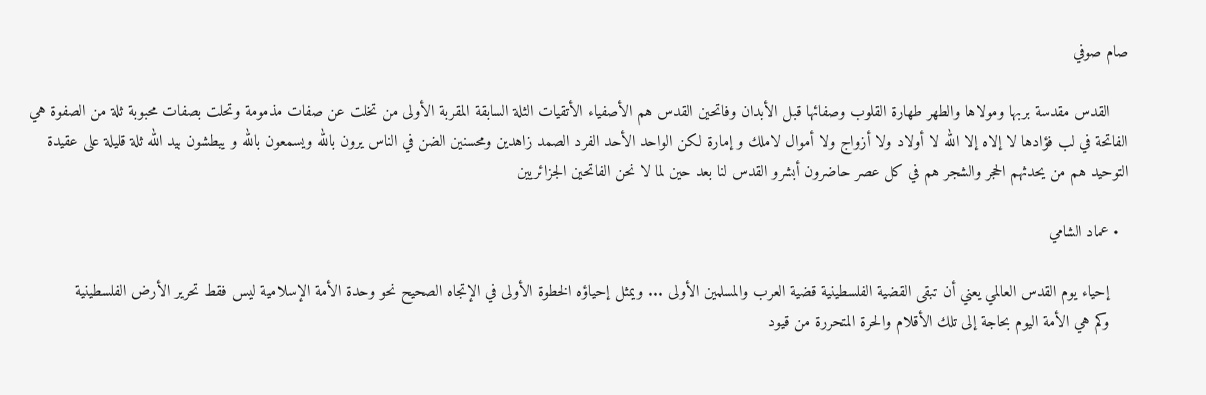صام صوفي

    القدس مقدسة بربها ومولاها والطهر طهارة القلوب وصفائها قبل الأبدان وفاتحين القدس هم الأصفياء الأتقيات الثلة السابقة المقربة الأولى من تخلت عن صفات مذمومة وتحلت بصفات محبوبة ثلة من الصفوة هي الفاتحة في لب فؤادها لا إلاه إلا الله لا أولاد ولا أزواج ولا أموال لاملك و إمارة لكن الواحد الأحد الفرد الصمد زاهدين ومحسنين الضن في الناس يرون بالله ويسمعون بالله و يبطشون بيد الله ثلة قليلة على عقيدة التوحيد هم من يحدثهم الحجر والشجر هم في كل عصر حاضرون أبشرو القدس لنا بعد حين لما لا نحن الفاتحين الجزائريين

  • عماد الشامي

    إحياء يوم القدس العالمي يعني أن تبقى القضية الفلسطينية قضية العرب والمسلمين الأولى ... ويمثل إحياؤه الخطوة الأولى في الإتجاه الصحيح نحو وحدة الأمة الإسلامية ليس فقط تحرير الأرض الفلسطينية
    وكم هي الأمة اليوم بحاجة إلى تلك الأقلام والحرة المتحررة من قيود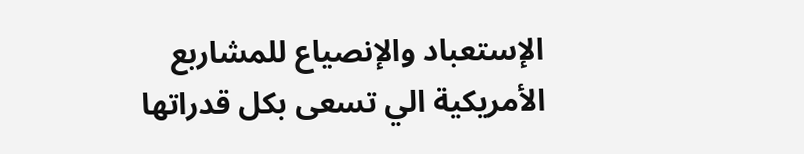الإستعباد والإنصياع للمشاربع الأمريكية الي تسعى بكل قدراتها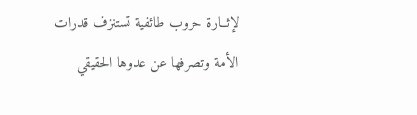لإثــارة حروب طائفية تستنزف قدرات الأمة وتصرفها عن عدوها الحقيقي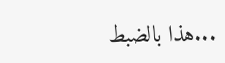...هذا بالضبط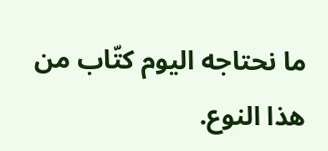ما نحتاجه اليوم كتّاب من هذا النوع.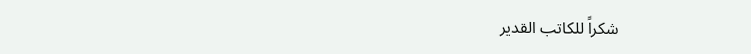شكراً للكاتب القدير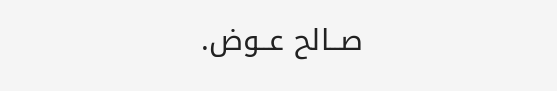صــالح عــوض.